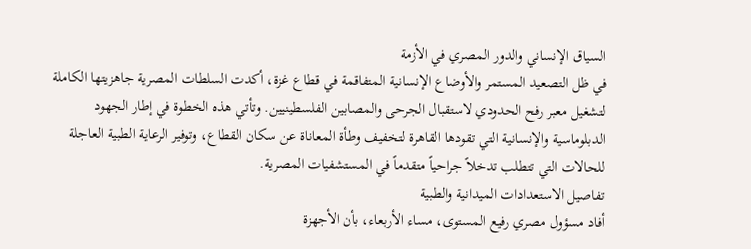السياق الإنساني والدور المصري في الأزمة
في ظل التصعيد المستمر والأوضاع الإنسانية المتفاقمة في قطاع غزة، أكدت السلطات المصرية جاهزيتها الكاملة لتشغيل معبر رفح الحدودي لاستقبال الجرحى والمصابين الفلسطينيين. وتأتي هذه الخطوة في إطار الجهود الدبلوماسية والإنسانية التي تقودها القاهرة لتخفيف وطأة المعاناة عن سكان القطاع، وتوفير الرعاية الطبية العاجلة للحالات التي تتطلب تدخلاً جراحياً متقدماً في المستشفيات المصرية.
تفاصيل الاستعدادات الميدانية والطبية
أفاد مسؤول مصري رفيع المستوى، مساء الأربعاء، بأن الأجهزة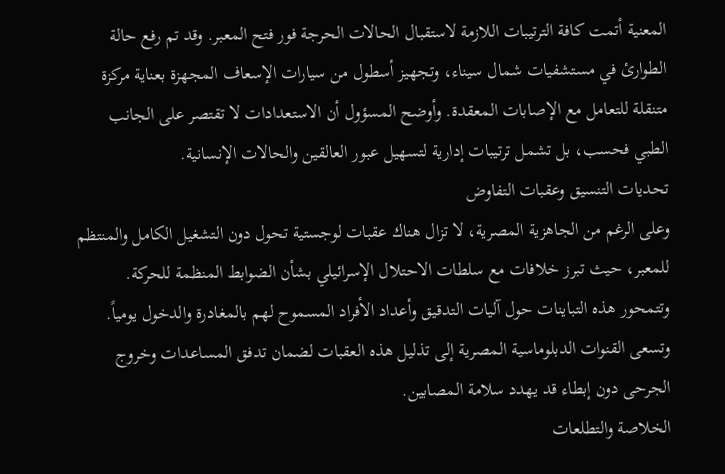المعنية أتمت كافة الترتيبات اللازمة لاستقبال الحالات الحرجة فور فتح المعبر. وقد تم رفع حالة الطوارئ في مستشفيات شمال سيناء، وتجهيز أسطول من سيارات الإسعاف المجهزة بعناية مركزة متنقلة للتعامل مع الإصابات المعقدة. وأوضح المسؤول أن الاستعدادات لا تقتصر على الجانب الطبي فحسب، بل تشمل ترتيبات إدارية لتسهيل عبور العالقين والحالات الإنسانية.
تحديات التنسيق وعقبات التفاوض
وعلى الرغم من الجاهزية المصرية، لا تزال هناك عقبات لوجستية تحول دون التشغيل الكامل والمنتظم للمعبر، حيث تبرز خلافات مع سلطات الاحتلال الإسرائيلي بشأن الضوابط المنظمة للحركة. وتتمحور هذه التباينات حول آليات التدقيق وأعداد الأفراد المسموح لهم بالمغادرة والدخول يومياً. وتسعى القنوات الدبلوماسية المصرية إلى تذليل هذه العقبات لضمان تدفق المساعدات وخروج الجرحى دون إبطاء قد يهدد سلامة المصابين.
الخلاصة والتطلعات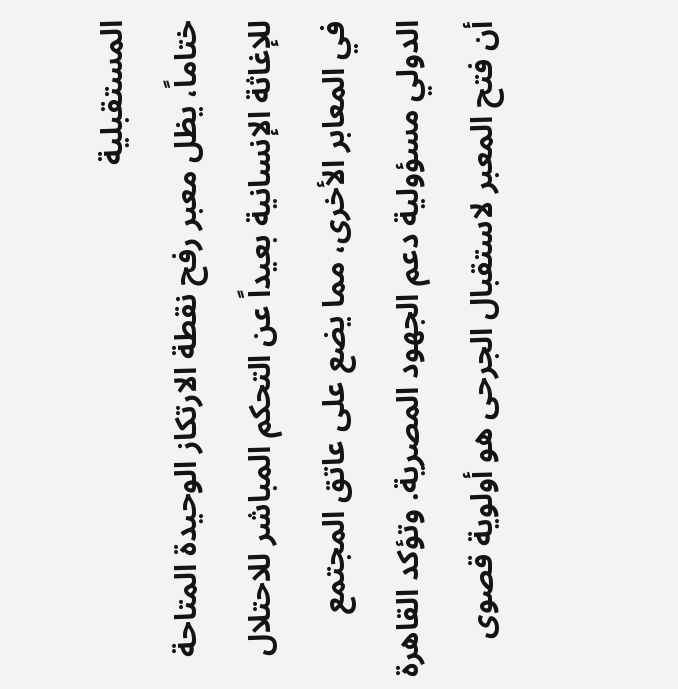المستقبلية
ختاماً، يظل معبر رفح نقطة الارتكاز الوحيدة المتاحة للإغاثة الإنسانية بعيداً عن التحكم المباشر للاحتلال في المعابر الأخرى، مما يضع على عاتق المجتمع الدولي مسؤولية دعم الجهود المصرية. وتؤكد القاهرة أن فتح المعبر لاستقبال الجرحى هو أولوية قصوى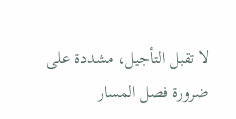لا تقبل التأجيل، مشددة على ضرورة فصل المسار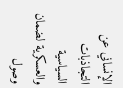الإنساني عن التجاذبات السياسية والعسكرية لضمان وصول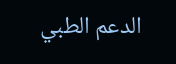الدعم الطبي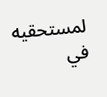لمستحقيه في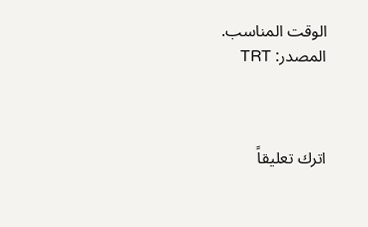الوقت المناسب.
المصدر: TRT



اترك تعليقاً